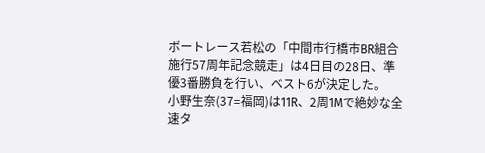ボートレース若松の「中間市行橋市BR組合施行57周年記念競走」は4日目の28日、準優3番勝負を行い、ベスト6が決定した。
小野生奈(37=福岡)は11R、2周1Mで絶妙な全速タ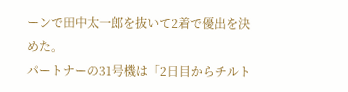ーンで田中太一郎を抜いて2着で優出を決めた。
パートナーの31号機は「2日目からチルト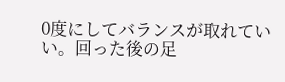0度にしてバランスが取れていい。回った後の足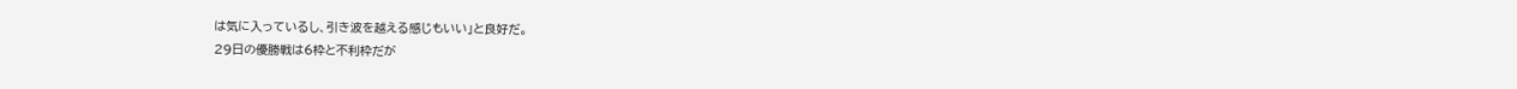は気に入っているし、引き波を越える感じもいい」と良好だ。
29日の優勝戦は6枠と不利枠だが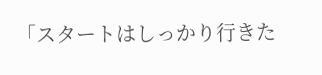「スタートはしっかり行きた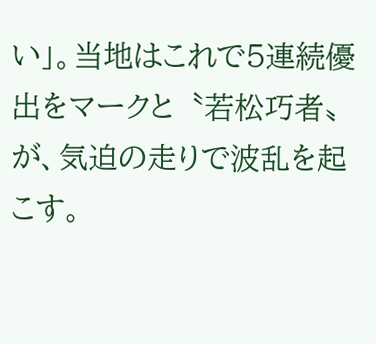い」。当地はこれで5連続優出をマークと〝若松巧者〟が、気迫の走りで波乱を起こす。